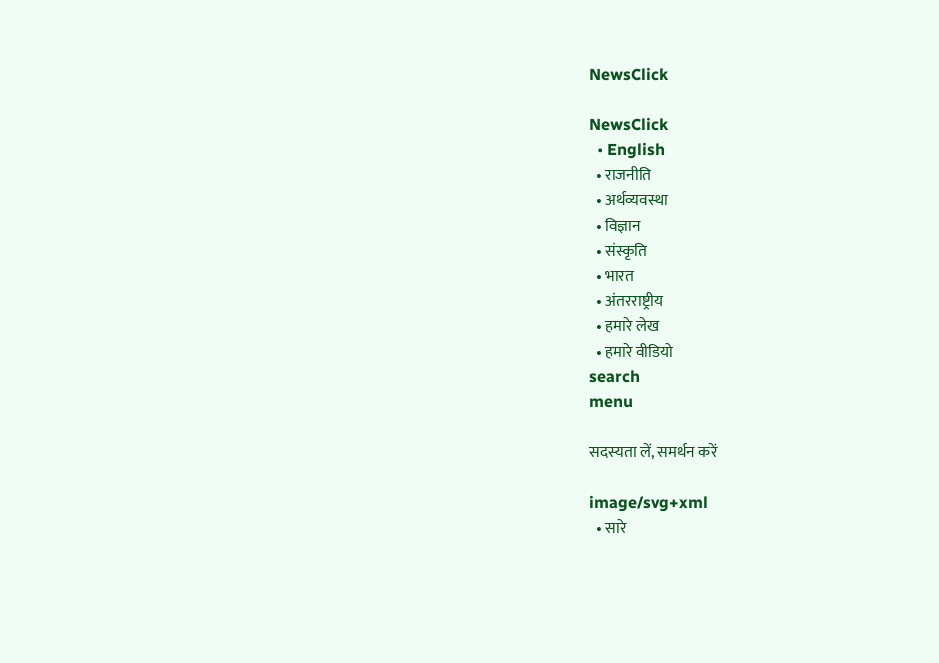NewsClick

NewsClick
  • English
  • राजनीति
  • अर्थव्यवस्था
  • विज्ञान
  • संस्कृति
  • भारत
  • अंतरराष्ट्रीय
  • हमारे लेख
  • हमारे वीडियो
search
menu

सदस्यता लें, समर्थन करें

image/svg+xml
  • सारे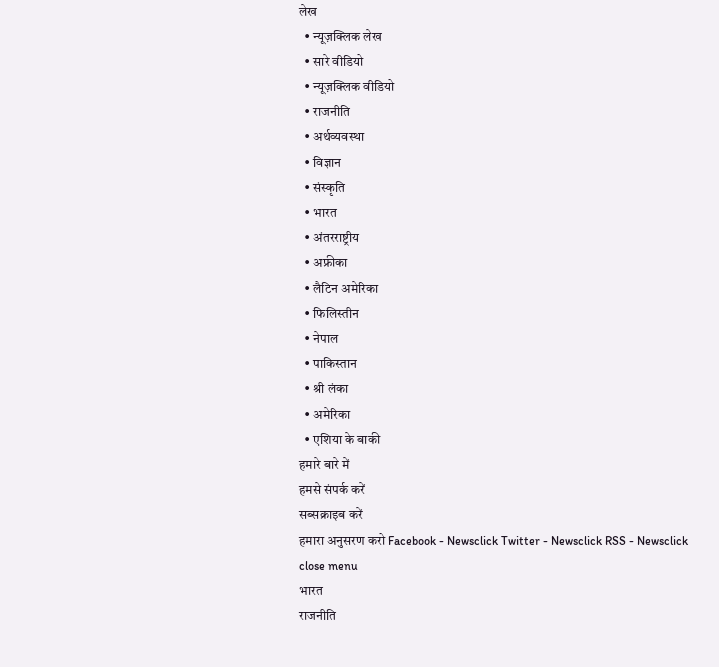लेख
  • न्यूज़क्लिक लेख
  • सारे वीडियो
  • न्यूज़क्लिक वीडियो
  • राजनीति
  • अर्थव्यवस्था
  • विज्ञान
  • संस्कृति
  • भारत
  • अंतरराष्ट्रीय
  • अफ्रीका
  • लैटिन अमेरिका
  • फिलिस्तीन
  • नेपाल
  • पाकिस्तान
  • श्री लंका
  • अमेरिका
  • एशिया के बाकी
हमारे बारे में
हमसे संपर्क करें
सब्सक्राइब करें
हमारा अनुसरण करो Facebook - Newsclick Twitter - Newsclick RSS - Newsclick
close menu
भारत
राजनीति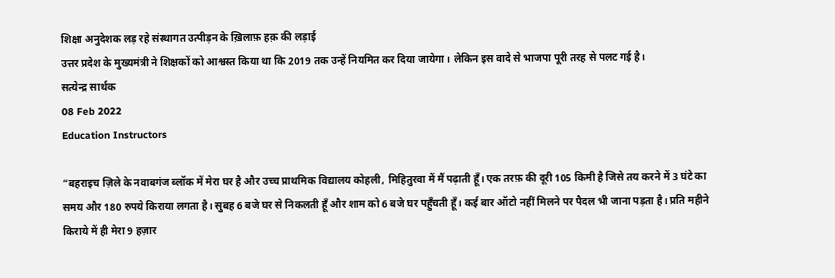शिक्षा अनुदेशक लड़ रहे संस्थागत उत्पीड़न के ख़िलाफ़ हक़ की लड़ाई
उत्तर प्रदेश के मुख्यमंत्री ने शिक्षकों को आश्वस्त किया था कि 2019 तक उन्हें नियमित कर दिया जायेगा। लेकिन इस वादे से भाजपा पूरी तरह से पलट गई है।
सत्येन्द्र सार्थक
08 Feb 2022
Education Instructors

“बहराइच ज़िले के नवाबगंज ब्लॉक में मेरा घर है और उच्च प्राथमिक विद्यालय कोहली, मिहितुरवा में मैं पढ़ाती हूँ। एक तरफ़ की दूरी 105 किमी है जिसे तय करने में 3 घंटे का समय और 180 रुपये किराया लगता है। सुबह 6 बजे घर से निकलती हूँ और शाम को 6 बजे घर पहुँचती हूँ। कई बार ऑटो नहीं मिलने पर पैदल भी जाना पड़ता है। प्रति महीने किराये में ही मेरा 9 हज़ार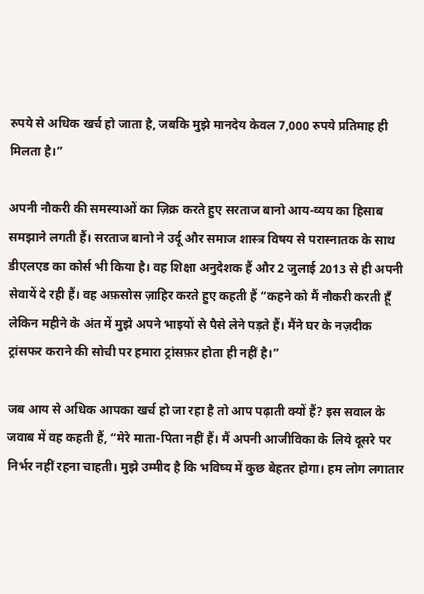रुपये से अधिक खर्च हो जाता है, जबकि मुझे मानदेय केवल 7,000 रुपये प्रतिमाह ही मिलता है।”

अपनी नौकरी की समस्याओं का ज़िक्र करते हुए सरताज बानो आय-व्यय का हिसाब समझाने लगती हैं। सरताज बानो ने उर्दू और समाज शास्त्र विषय से परास्नातक के साथ डीएलएड का कोर्स भी किया है। वह शिक्षा अनुदेशक हैं और 2 जुलाई 2013 से ही अपनी सेवायें दे रही हैं। वह अफ़सोस ज़ाहिर करते हुए कहती हैं “कहने को मैं नौकरी करती हूँ लेकिन महीने के अंत में मुझे अपने भाइयों से पैसे लेने पड़ते हैं। मैंने घर के नज़दीक ट्रांसफर कराने की सोची पर हमारा ट्रांसफ़र होता ही नहीं है।”

जब आय से अधिक आपका खर्च हो जा रहा है तो आप पढ़ाती क्यों हैं? इस सवाल के जवाब में वह कहती हैं, “मेरे माता-पिता नहीं हैं। मैं अपनी आजीविका के लिये दूसरे पर निर्भर नहीं रहना चाहती। मुझे उम्मीद है कि भविष्य में कुछ बेहतर होगा। हम लोग लगातार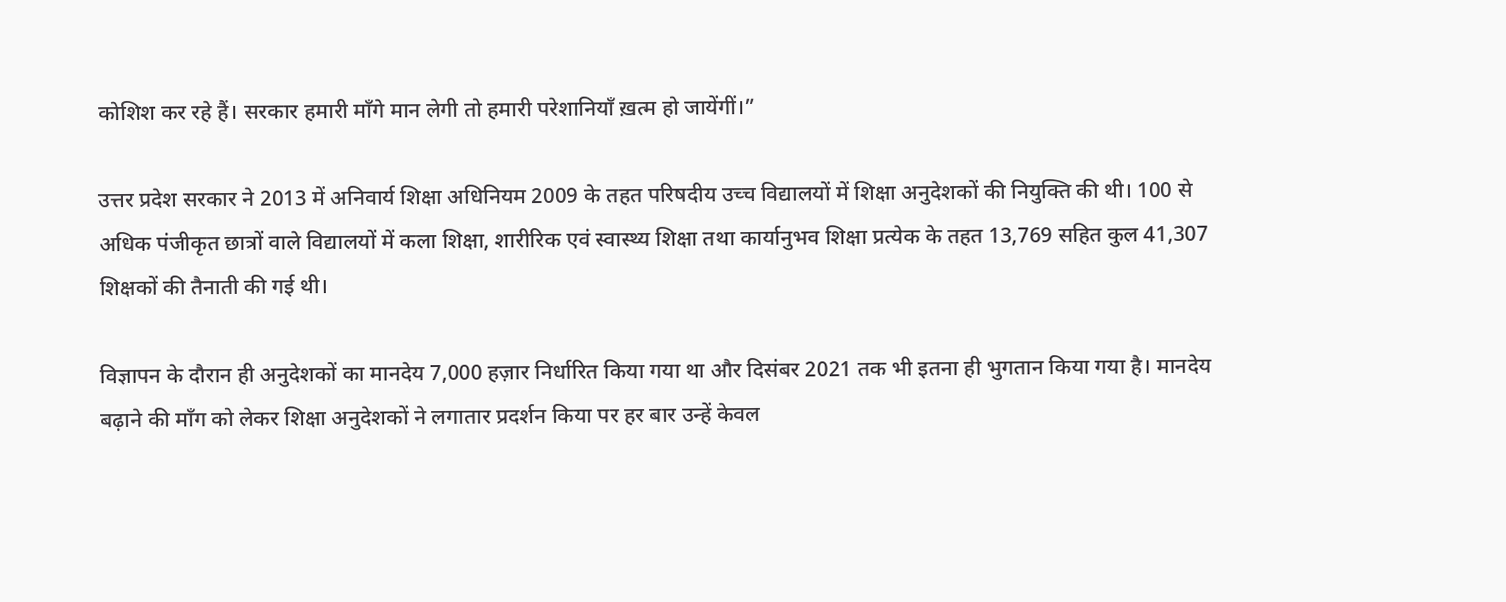कोशिश कर रहे हैं। सरकार हमारी माँगे मान लेगी तो हमारी परेशानियाँ ख़त्म हो जायेंगीं।”

उत्तर प्रदेश सरकार ने 2013 में अनिवार्य शिक्षा अधिनियम 2009 के तहत परिषदीय उच्च विद्यालयों में शिक्षा अनुदेशकों की नियुक्ति की थी। 100 से अधिक पंजीकृत छात्रों वाले विद्यालयों में कला शिक्षा, शारीरिक एवं स्वास्थ्य शिक्षा तथा कार्यानुभव शिक्षा प्रत्येक के तहत 13,769 सहित कुल 41,307 शिक्षकों की तैनाती की गई थी।

विज्ञापन के दौरान ही अनुदेशकों का मानदेय 7,000 हज़ार निर्धारित किया गया था और दिसंबर 2021 तक भी इतना ही भुगतान किया गया है। मानदेय बढ़ाने की माँग को लेकर शिक्षा अनुदेशकों ने लगातार प्रदर्शन किया पर हर बार उन्हें केवल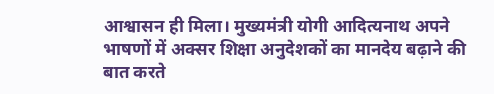आश्वासन ही मिला। मुख्यमंत्री योगी आदित्यनाथ अपने भाषणों में अक्सर शिक्षा अनुदेशकों का मानदेय बढ़ाने की बात करते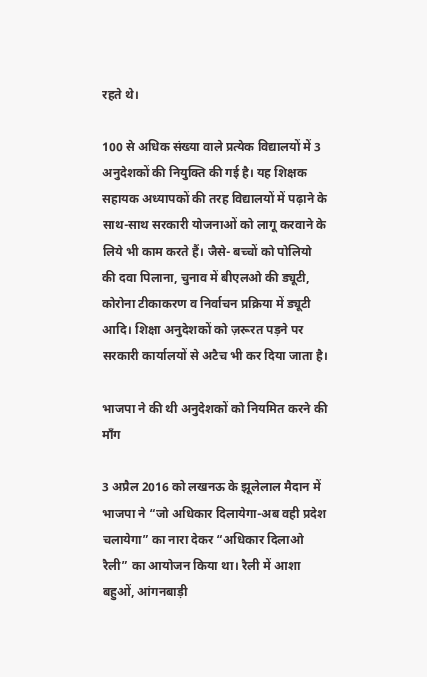रहते थे।

100 से अधिक संख्या वाले प्रत्येक विद्यालयों में 3 अनुदेशकों की नियुक्ति की गई है। यह शिक्षक सहायक अध्यापकों की तरह विद्यालयों में पढ़ाने के साथ-साथ सरकारी योजनाओं को लागू करवाने के लिये भी काम करते हैं। जैसे- बच्चों को पोलियो की दवा पिलाना, चुनाव में बीएलओ की ड्यूटी, कोरोना टीकाकरण व निर्वाचन प्रक्रिया में ड्यूटी आदि। शिक्षा अनुदेशकों को ज़रूरत पड़ने पर सरकारी कार्यालयों से अटैच भी कर दिया जाता है।

भाजपा ने की थी अनुदेशकों को नियमित करने की माँग

3 अप्रैल 2016 को लखनऊ के झूलेलाल मैदान में भाजपा ने “जो अधिकार दिलायेगा-अब वही प्रदेश चलायेगा” का नारा देकर “अधिकार दिलाओ रैली” का आयोजन किया था। रैली में आशा बहुओं, आंगनबाड़ी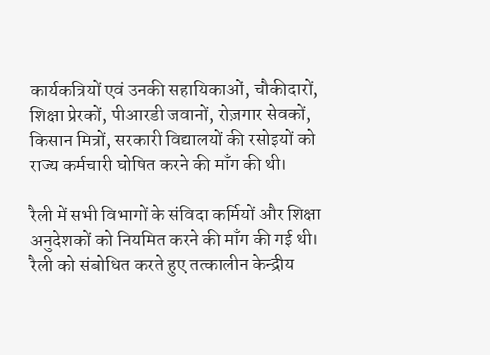कार्यकत्रियों एवं उनकी सहायिकाओं, चौकीदारों, शिक्षा प्रेरकों, पीआरडी जवानों, रोज़गार सेवकों, किसान मित्रों, सरकारी विद्यालयों की रसोइयों को राज्य कर्मचारी घोषित करने की माँग की थी।

रैली में सभी विभागों के संविदा कर्मियों और शिक्षा अनुदेशकों को नियमित करने की माँग की गई थी। रैली को संबोधित करते हुए तत्कालीन केन्द्रीय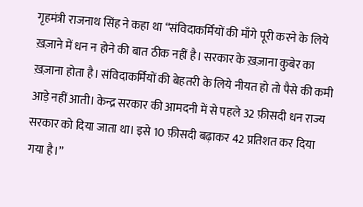गृहमंत्री राजनाथ सिंह ने कहा था “संविदाकर्मियों की माँगे पूरी करने के लिये ख़ज़ाने में धन न होने की बात ठीक नहीं है। सरकार के ख़ज़ाना कुबेर का ख़ज़ाना होता है। संविदाकर्मियों की बेहतरी के लिये नीयत हो तो पैसे की कमी आड़े नहीं आती। केन्द्र सरकार की आमदनी में से पहले 32 फ़ीसदी धन राज्य सरकार को दिया जाता था। इसे 10 फ़ीसदी बढ़ाकर 42 प्रतिशत कर दिया गया है।”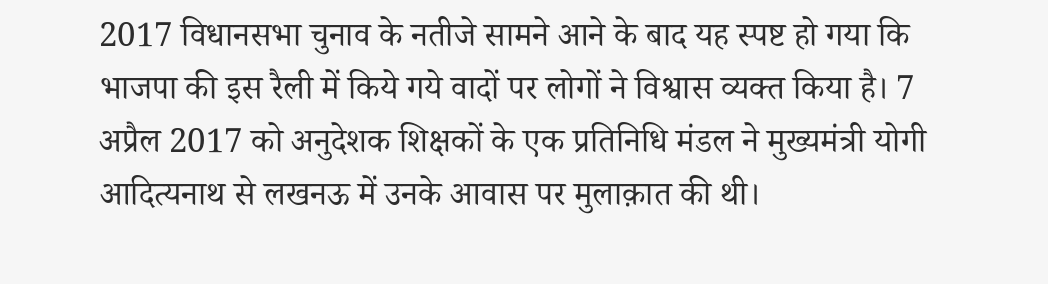2017 विधानसभा चुनाव के नतीजे सामने आने के बाद यह स्पष्ट हो गया कि भाजपा की इस रैली में किये गये वादों पर लोगों ने विश्वास व्यक्त किया है। 7 अप्रैल 2017 को अनुदेशक शिक्षकों के एक प्रतिनिधि मंडल ने मुख्यमंत्री योगी आदित्यनाथ से लखनऊ में उनके आवास पर मुलाक़ात की थी।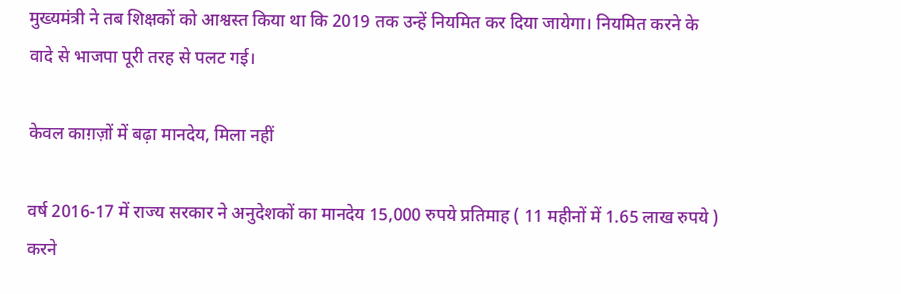मुख्यमंत्री ने तब शिक्षकों को आश्वस्त किया था कि 2019 तक उन्हें नियमित कर दिया जायेगा। नियमित करने के वादे से भाजपा पूरी तरह से पलट गई।

केवल काग़ज़ों में बढ़ा मानदेय, मिला नहीं

वर्ष 2016-17 में राज्य सरकार ने अनुदेशकों का मानदेय 15,000 रुपये प्रतिमाह ( 11 महीनों में 1.65 लाख रुपये ) करने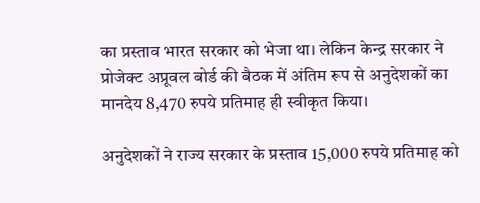का प्रस्ताव भारत सरकार को भेजा था। लेकिन केन्द्र सरकार ने प्रोजेक्ट अप्रूवल बोर्ड की बैठक में अंतिम रूप से अनुदेशकों का मानदेय 8,470 रुपये प्रतिमाह ही स्वीकृत किया।

अनुदेशकों ने राज्य सरकार के प्रस्ताव 15,000 रुपये प्रतिमाह को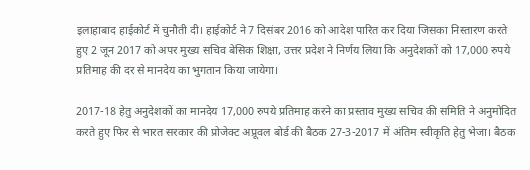इलाहाबाद हाईकोर्ट में चुनौती दी। हाईकोर्ट ने 7 दिसंबर 2016 को आदेश पारित कर दिया जिसका निस्तारण करते हुए 2 जून 2017 को अपर मुख्य सचिव बेसिक शिक्षा, उत्तर प्रदेश ने निर्णय लिया कि अनुदेशकों को 17,000 रुपये प्रतिमाह की दर से मानदेय का भुगतान किया जायेगा।

2017-18 हेतु अनुदेशकों का मानदेय 17,000 रुपये प्रतिमाह करने का प्रस्ताव मुख्य सचिव की समिति ने अनुमोदित करते हुए फिर से भारत सरकार की प्रोजेक्ट अप्रूवल बोर्ड की बैठक 27-3-2017 में अंतिम स्वीकृति हेतु भेजा। बैठक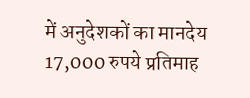में अनुदेशकों का मानदेय 17,000 रुपये प्रतिमाह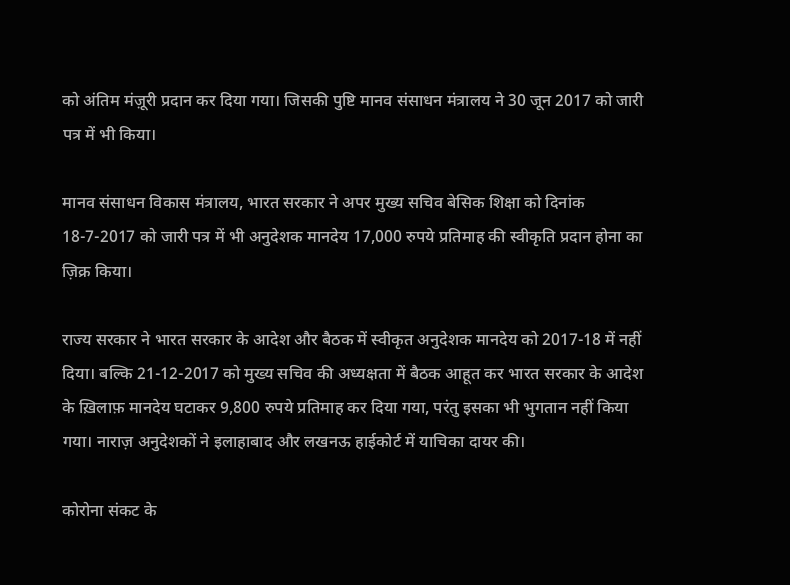को अंतिम मंज़ूरी प्रदान कर दिया गया। जिसकी पुष्टि मानव संसाधन मंत्रालय ने 30 जून 2017 को जारी पत्र में भी किया।

मानव संसाधन विकास मंत्रालय, भारत सरकार ने अपर मुख्य सचिव बेसिक शिक्षा को दिनांक 18-7-2017 को जारी पत्र में भी अनुदेशक मानदेय 17,000 रुपये प्रतिमाह की स्वीकृति प्रदान होना का ज़िक्र किया।

राज्य सरकार ने भारत सरकार के आदेश और बैठक में स्वीकृत अनुदेशक मानदेय को 2017-18 में नहीं दिया। बल्कि 21-12-2017 को मुख्य सचिव की अध्यक्षता में बैठक आहूत कर भारत सरकार के आदेश के ख़िलाफ़ मानदेय घटाकर 9,800 रुपये प्रतिमाह कर दिया गया, परंतु इसका भी भुगतान नहीं किया गया। नाराज़ अनुदेशकों ने इलाहाबाद और लखनऊ हाईकोर्ट में याचिका दायर की।

कोरोना संकट के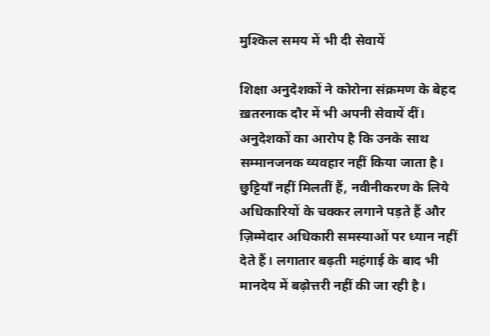मुश्किल समय में भी दी सेवायें

शिक्षा अनुदेशकों ने कोरोना संक्रमण के बेहद ख़तरनाक दौर में भी अपनी सेवायें दीं। अनुदेशकों का आरोप है कि उनके साथ सम्मानजनक व्यवहार नहीं किया जाता है। छुट्टियाँ नहीं मिलतीं हैं, नवीनीकरण के लिये अधिकारियों के चक्कर लगाने पड़ते हैं और ज़िम्मेदार अधिकारी समस्याओं पर ध्यान नहीं देते हैं। लगातार बढ़ती महंगाई के बाद भी मानदेय में बढ़ोत्तरी नहीं की जा रही है।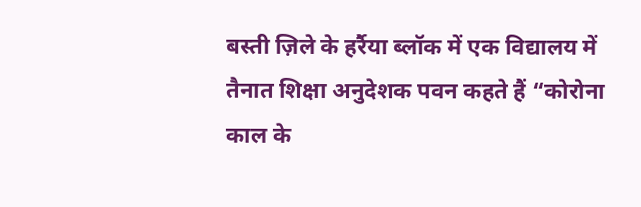बस्ती ज़िले के हर्रैया ब्लॉक में एक विद्यालय में तैनात शिक्षा अनुदेशक पवन कहते हैं “कोरोना काल के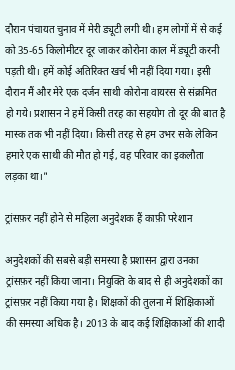दौरान पंचायत चुनाव में मेरी ड्यूटी लगी थी। हम लोगों में से कई को 35-65 किलोमीटर दूर जाकर कोरोना काल में ड्यूटी करनी पड़ती थी। हमें कोई अतिरिक्त खर्च भी नहीं दिया गया। इसी दौरान मैं और मेरे एक दर्जन साथी कोरोना वायरस से संक्रमित हो गये। प्रशासन ने हमें किसी तरह का सहयोग तो दूर की बात है मास्क तक भी नहीं दिया। किसी तरह से हम उभर सके लेकिन हमारे एक साथी की मौत हो गई, वह परिवार का इकलौता लड़का था।"

ट्रांसफ़र नहीं होने से महिला अनुदेशक हैं काफ़ी परेशान

अनुदेशकों की सबसे बड़ी समस्या है प्रशासन द्वारा उनका ट्रांसफ़र नहीं किया जाना। नियुक्ति के बाद से ही अनुदेशकों का ट्रांसफ़र नहीं किया गया है। शिक्षकों की तुलना में शिक्षिकाओं की समस्या अधिक है। 2013 के बाद कई शिक्षिकाओं की शादी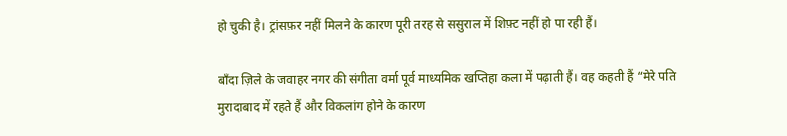हो चुकी है। ट्रांसफ़र नहीं मिलने के कारण पूरी तरह से ससुराल में शिफ़्ट नहीं हो पा रही हैं।

बाँदा ज़िले के जवाहर नगर की संगीता वर्मा पूर्व माध्यमिक खप्तिहा कला में पढ़ाती हैं। वह कहती हैं “मेरे पति मुरादाबाद में रहते हैं और विकलांग होने के कारण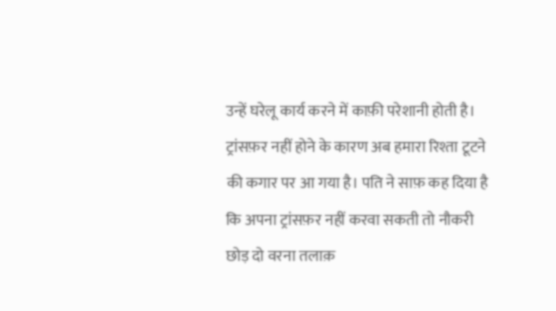उन्हें घरेलू कार्य करने में काफ़ी परेशानी होती है। ट्रांसफ़र नहीं होने के कारण अब हमारा रिश्ता टूटने की कगार पर आ गया है। पति ने साफ़ कह दिया है कि अपना ट्रांसफ़र नहीं करवा सकती तो नौकरी छोड़ दो वरना तलाक़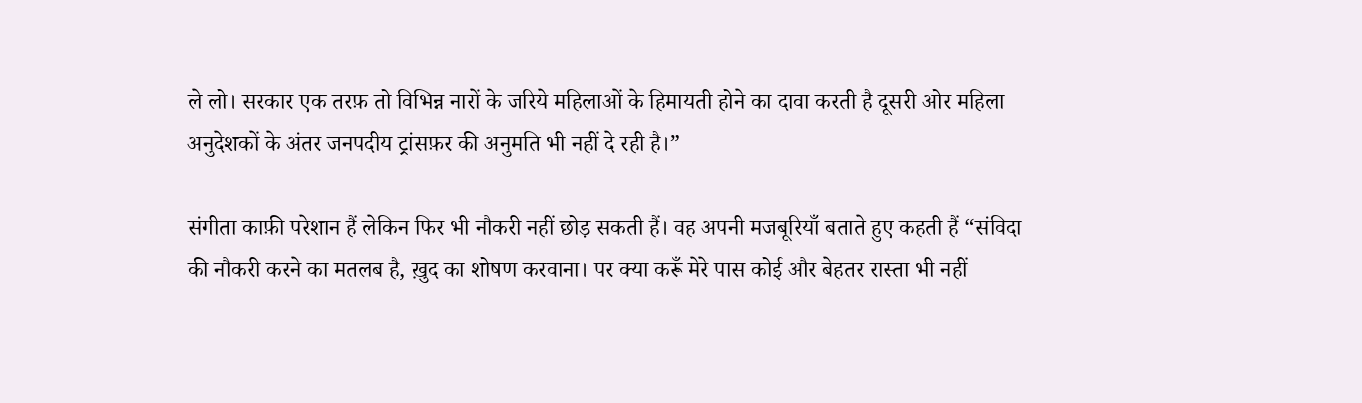ले लो। सरकार एक तरफ़ तो विभिन्न नारों के जरिये महिलाओं के हिमायती होने का दावा करती है दूसरी ओर महिला अनुदेशकों के अंतर जनपदीय ट्रांसफ़र की अनुमति भी नहीं दे रही है।”

संगीता काफ़ी परेशान हैं लेकिन फिर भी नौकरी नहीं छोड़ सकती हैं। वह अपनी मजबूरियाँ बताते हुए कहती हैं “संविदा की नौकरी करने का मतलब है, ख़ुद का शोषण करवाना। पर क्या करूँ मेरे पास कोई और बेहतर रास्ता भी नहीं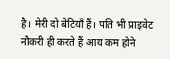है। मेरी दो बेटियाँ हैं। पति भी प्राइवेट नौकरी ही करते हैं आय कम होने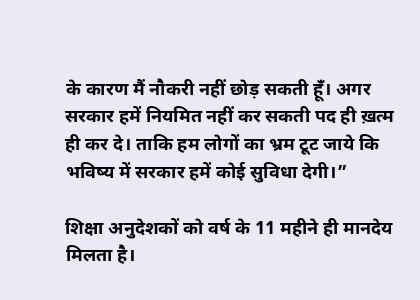के कारण मैं नौकरी नहीं छोड़ सकती हूँ। अगर सरकार हमें नियमित नहीं कर सकती पद ही ख़त्म ही कर दे। ताकि हम लोगों का भ्रम टूट जाये कि भविष्य में सरकार हमें कोई सुविधा देगी।”

शिक्षा अनुदेशकों को वर्ष के 11 महीने ही मानदेय मिलता है।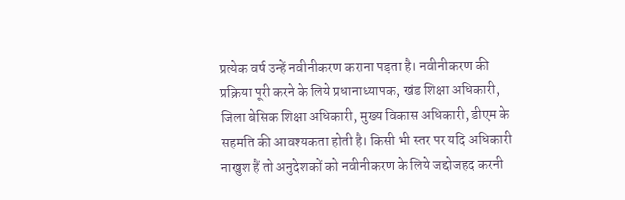प्रत्येक वर्ष उन्हें नवीनीकरण कराना पड़ता है। नवीनीकरण की प्रक्रिया पूरी करने के लिये प्रधानाध्यापक, खंड शिक्षा अधिकारी, जिला बेसिक शिक्षा अधिकारी, मुख्य विकास अधिकारी, डीएम के सहमति की आवश्यकता होती है। किसी भी स्तर पर यदि अधिकारी नाखुश हैं तो अनुदेशकों को नवीनीकरण के लिये जद्दोजहद करनी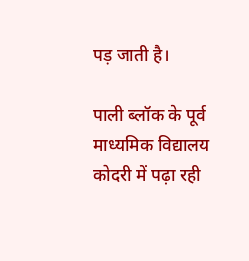पड़ जाती है।

पाली ब्लॉक के पूर्व माध्यमिक विद्यालय कोदरी में पढ़ा रही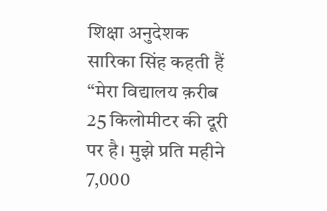शिक्षा अनुदेशक सारिका सिंह कहती हैं “मेरा विद्यालय क़रीब 25 किलोमीटर की दूरी पर है। मुझे प्रति महीने 7,000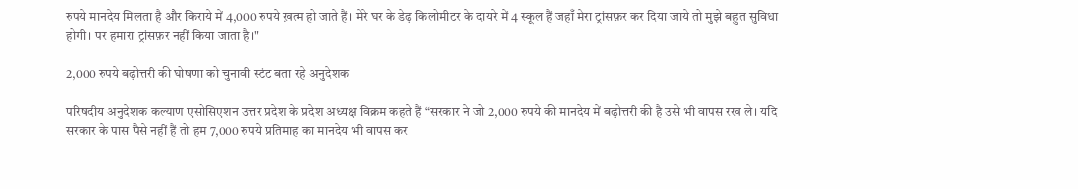रुपये मानदेय मिलता है और किराये में 4,000 रुपये ख़त्म हो जाते हैं। मेरे घर के डेढ़ किलोमीटर के दायरे में 4 स्कूल हैं जहाँ मेरा ट्रांसफ़र कर दिया जाये तो मुझे बहुत सुविधा होगी। पर हमारा ट्रांसफ़र नहीं किया जाता है।"

2,000 रुपये बढ़ोत्तरी की घोषणा को चुनावी स्टंट बता रहे अनुदेशक

परिषदीय अनुदेशक कल्याण एसोसिएशन उत्तर प्रदेश के प्रदेश अध्यक्ष विक्रम कहते हैं “सरकार ने जो 2,000 रुपये की मानदेय में बढ़ोत्तरी की है उसे भी वापस रख ले। यदि सरकार के पास पैसे नहीं हैं तो हम 7,000 रुपये प्रतिमाह का मानदेय भी वापस कर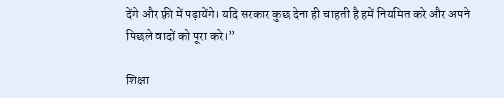देंगे और फ़्री में पढ़ायेंगे। यदि सरकार कुछ देना ही चाहती है हमें नियमित करे और अपने पिछले वादों को पूरा करे।”

शिक्षा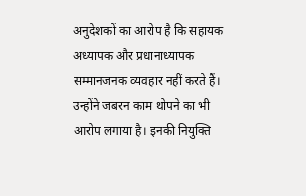अनुदेशकों का आरोप है कि सहायक अध्यापक और प्रधानाध्यापक सम्मानजनक व्यवहार नहीं करते हैं। उन्होंने जबरन काम थोपने का भी आरोप लगाया है। इनकी नियुक्ति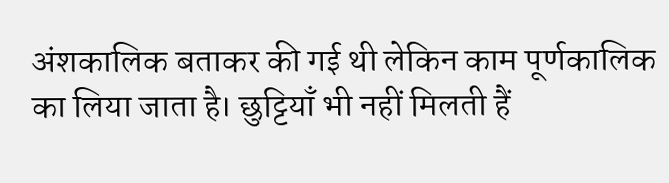अंशकालिक बताकर की गई थी लेकिन काम पूर्णकालिक का लिया जाता है। छुट्टियाँ भी नहीं मिलती हैं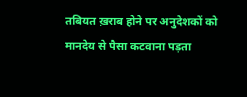तबियत ख़राब होने पर अनुदेशकों को मानदेय से पैसा कटवाना पड़ता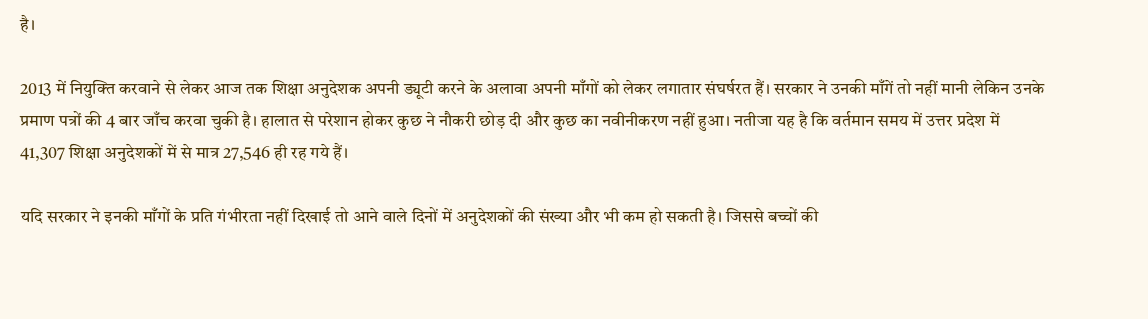है।

2013 में नियुक्ति करवाने से लेकर आज तक शिक्षा अनुदेशक अपनी ड्यूटी करने के अलावा अपनी माँगों को लेकर लगातार संघर्षरत हैं। सरकार ने उनकी माँगें तो नहीं मानी लेकिन उनके प्रमाण पत्रों की 4 बार जाँच करवा चुकी है। हालात से परेशान होकर कुछ ने नौकरी छोड़ दी और कुछ का नवीनीकरण नहीं हुआ। नतीजा यह है कि वर्तमान समय में उत्तर प्रदेश में 41,307 शिक्षा अनुदेशकों में से मात्र 27,546 ही रह गये हैं।

यदि सरकार ने इनकी माँगों के प्रति गंभीरता नहीं दिखाई तो आने वाले दिनों में अनुदेशकों की संख्या और भी कम हो सकती है। जिससे बच्चों की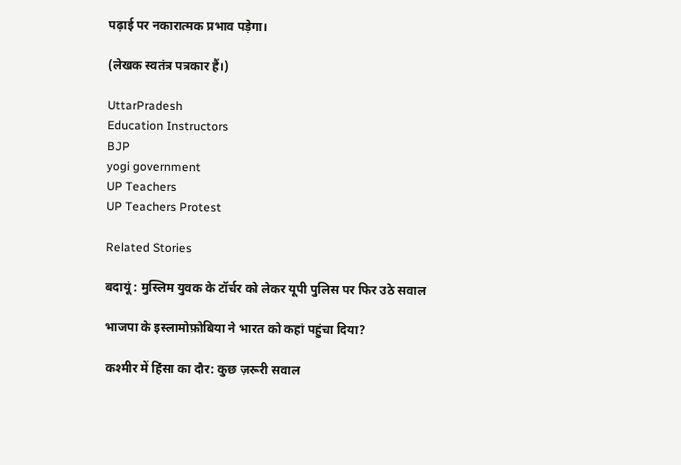पढ़ाई पर नकारात्मक प्रभाव पड़ेगा।

(लेखक स्वतंत्र पत्रकार हैं।)

UttarPradesh
Education Instructors
BJP
yogi government
UP Teachers
UP Teachers Protest

Related Stories

बदायूं : मुस्लिम युवक के टॉर्चर को लेकर यूपी पुलिस पर फिर उठे सवाल

भाजपा के इस्लामोफ़ोबिया ने भारत को कहां पहुंचा दिया?

कश्मीर में हिंसा का दौर: कुछ ज़रूरी सवाल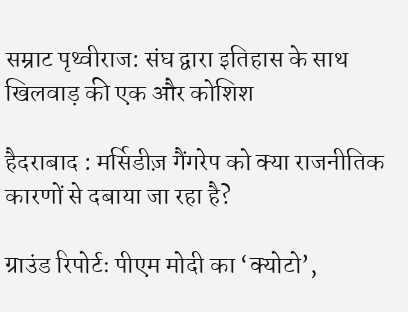सम्राट पृथ्वीराज: संघ द्वारा इतिहास के साथ खिलवाड़ की एक और कोशिश

हैदराबाद : मर्सिडीज़ गैंगरेप को क्या राजनीतिक कारणों से दबाया जा रहा है?

ग्राउंड रिपोर्टः पीएम मोदी का ‘क्योटो’,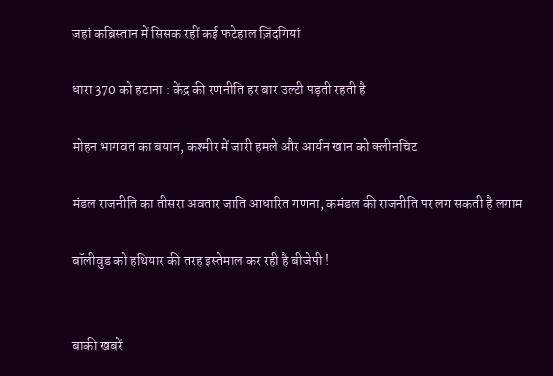जहां कब्रिस्तान में सिसक रहीं कई फटेहाल ज़िंदगियां

धारा 370 को हटाना : केंद्र की रणनीति हर बार उल्टी पड़ती रहती है

मोहन भागवत का बयान, कश्मीर में जारी हमले और आर्यन खान को क्लीनचिट

मंडल राजनीति का तीसरा अवतार जाति आधारित गणना, कमंडल की राजनीति पर लग सकती है लगाम

बॉलीवुड को हथियार की तरह इस्तेमाल कर रही है बीजेपी !


बाकी खबरें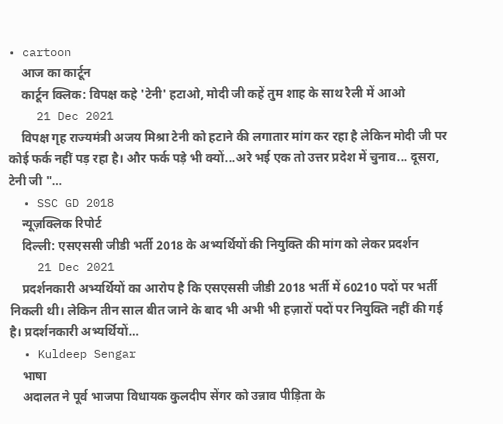• cartoon
    आज का कार्टून
    कार्टून क्लिक: विपक्ष कहे 'टेनी' हटाओ, मोदी जी कहें तुम शाह के साथ रैली में आओ
    21 Dec 2021
    विपक्ष गृह राज्यमंत्री अजय मिश्रा टेनी को हटाने की लगातार मांग कर रहा है लेकिन मोदी जी पर कोई फर्क नहीं पड़ रहा है। और फर्क पड़े भी क्यों...अरे भई एक तो उत्तर प्रदेश में चुनाव... दूसरा, टेनी जी "…
  • SSC GD 2018
    न्यूज़क्लिक रिपोर्ट
    दिल्ली: एसएससी जीडी भर्ती 2018 के अभ्यर्थियों की नियुक्ति की मांग को लेकर प्रदर्शन
    21 Dec 2021
    प्रदर्शनकारी अभ्यर्थियों का आरोप है कि एसएससी जीडी 2018 भर्ती में 60210 पदों पर भर्ती निकली थी। लेकिन तीन साल बीत जाने के बाद भी अभी भी हज़ारों पदों पर नियुक्ति नहीं की गई है। प्रदर्शनकारी अभ्यर्थियों…
  • Kuldeep Sengar
    भाषा
    अदालत ने पूर्व भाजपा विधायक कुलदीप सेंगर को उन्नाव पीड़िता के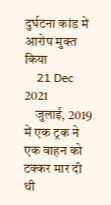दुर्घटना कांड में आरोप मुक्त किया
    21 Dec 2021
    जुलाई, 2019 में एक ट्रक ने एक वाहन को टक्कर मार दी थी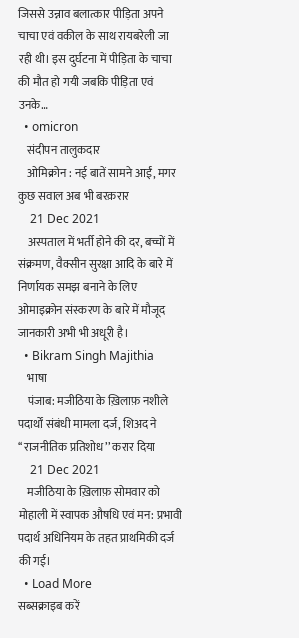जिससे उन्नाव बलात्कार पीड़िता अपने चाचा एवं वकील के साथ रायबरेली जा रही थी। इस दुर्घटना में पीड़िता के चाचा की मौत हो गयी जबकि पीड़िता एवं उनके…
  • omicron
    संदीपन तालुकदार
    ओमिक्रोन : नई बातें सामने आईं, मगर कुछ सवाल अब भी बरक़रार
    21 Dec 2021
    अस्पताल में भर्ती होने की दर, बच्चों में संक्रमण, वैक्सीन सुरक्षा आदि के बारे में निर्णायक समझ बनाने के लिए ओमाइक्रोन संस्करण के बारे में मौजूद जानकारी अभी भी अधूरी है।
  • Bikram Singh Majithia
    भाषा
    पंजाब: मजीठिया के ख़िलाफ़ नशीले पदार्थों संबंधी मामला दर्ज, शिअद ने ‘‘राजनीतिक प्रतिशोध’’ करार दिया
    21 Dec 2021
    मजीठिया के ख़िलाफ़ सोमवार को मोहाली में स्वापक औषधि एवं मन: प्रभावी पदार्थ अधिनियम के तहत प्राथमिकी दर्ज की गई।
  • Load More
सब्सक्राइब करें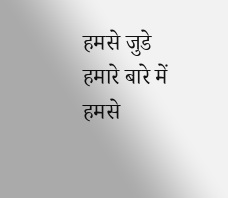हमसे जुडे
हमारे बारे में
हमसे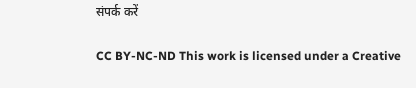संपर्क करें

CC BY-NC-ND This work is licensed under a Creative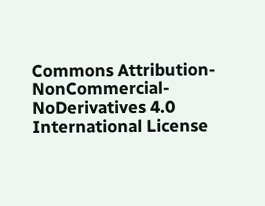Commons Attribution-NonCommercial-NoDerivatives 4.0 International License